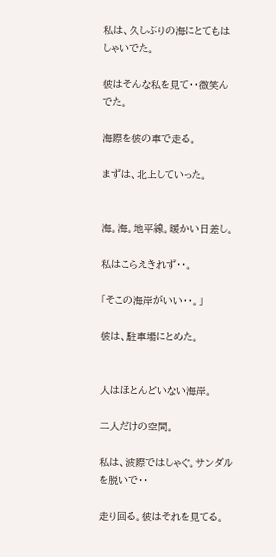私は、久しぶりの海にとてもはしゃいでた。

彼はそんな私を見て・・微笑んでた。

海際を彼の車で走る。

まずは、北上していった。


海。海。地平線。暖かい日差し。

私はこらえきれず・・。

「そこの海岸がいい・・。」

彼は、駐車場にとめた。


人はほとんどいない海岸。

二人だけの空間。

私は、波際ではしゃぐ。サンダルを脱いで・・

走り回る。彼はそれを見てる。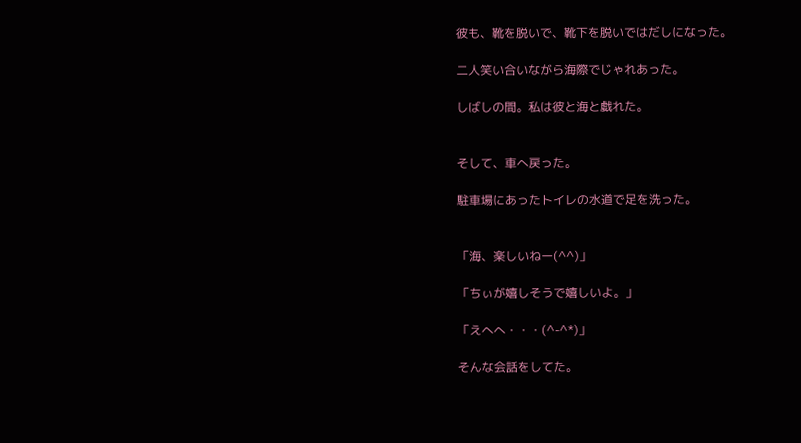彼も、靴を脱いで、靴下を脱いではだしになった。

二人笑い合いながら海際でじゃれあった。

しばしの間。私は彼と海と戯れた。


そして、車へ戻った。

駐車場にあったトイレの水道で足を洗った。


「海、楽しいねー(^^)」

「ちぃが嬉しそうで嬉しいよ。」

「えへへ・・・(^-^*)」

そんな会話をしてた。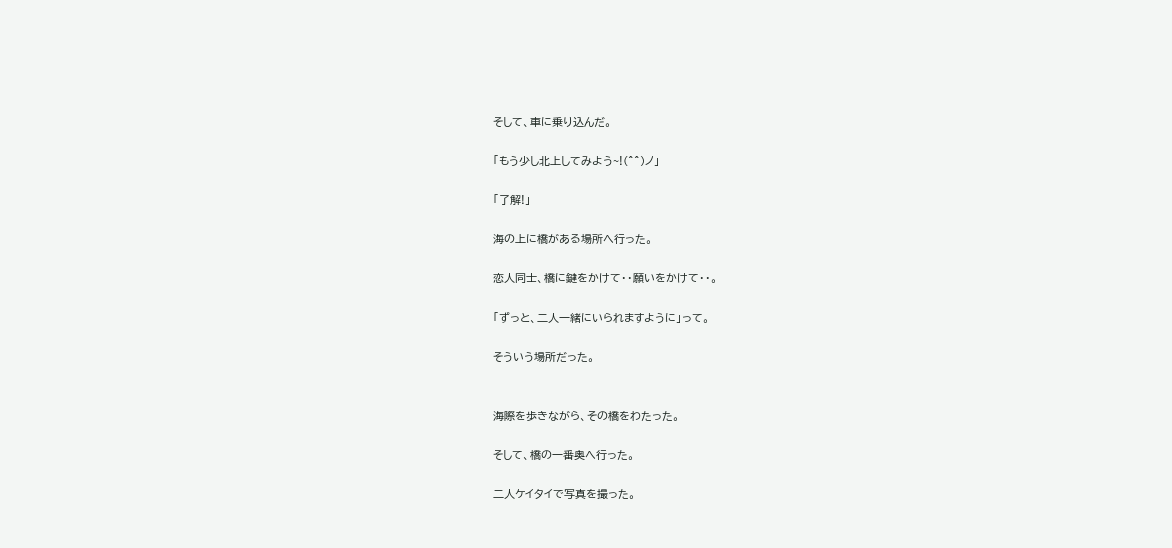そして、車に乗り込んだ。

「もう少し北上してみよう~!(^^)ノ」

「了解!」

海の上に橋がある場所へ行った。

恋人同士、橋に鍵をかけて・・願いをかけて・・。

「ずっと、二人一緒にいられますように」って。

そういう場所だった。


海際を歩きながら、その橋をわたった。

そして、橋の一番奥へ行った。

二人ケイタイで写真を撮った。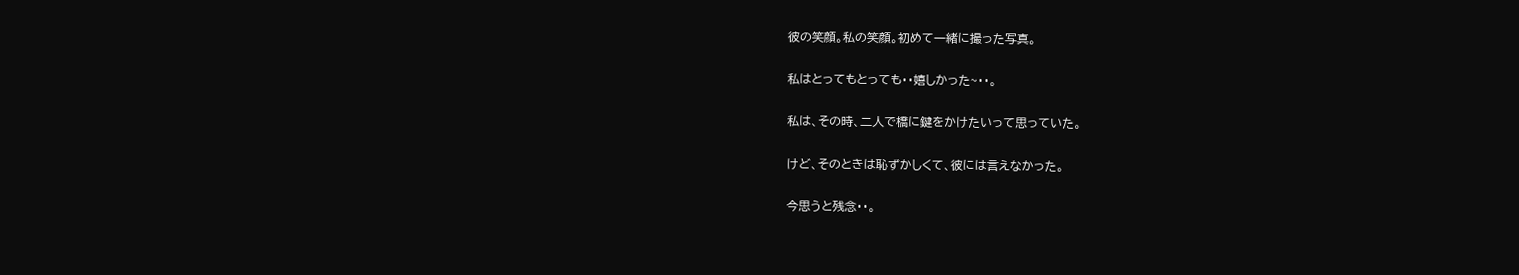彼の笑顔。私の笑顔。初めて一緒に撮った写真。

私はとってもとっても・・嬉しかった~・・。

私は、その時、二人で橋に鍵をかけたいって思っていた。

けど、そのときは恥ずかしくて、彼には言えなかった。

今思うと残念・・。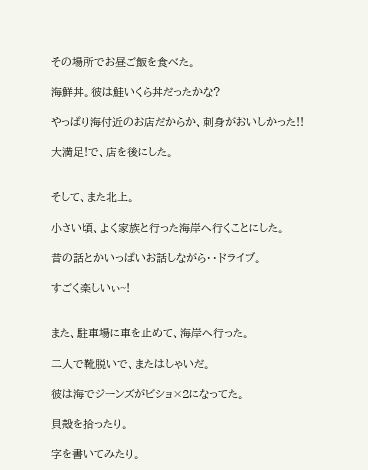その場所でお昼ご飯を食べた。

海鮮丼。彼は鮭いくら丼だったかな?

やっぱり海付近のお店だからか、刺身がおいしかった!!

大満足!で、店を後にした。


そして、また北上。

小さい頃、よく家族と行った海岸へ行くことにした。

昔の話とかいっぱいお話しながら・・ドライブ。

すごく楽しいぃ~!


また、駐車場に車を止めて、海岸へ行った。

二人で靴脱いで、またはしゃいだ。

彼は海でジーンズがビショ×2になってた。

貝殻を拾ったり。

字を書いてみたり。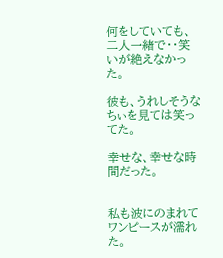何をしていても、二人一緒で・・笑いが絶えなかった。

彼も、うれしそうなちぃを見ては笑ってた。

幸せな、幸せな時間だった。


私も波にのまれてワンピースが濡れた。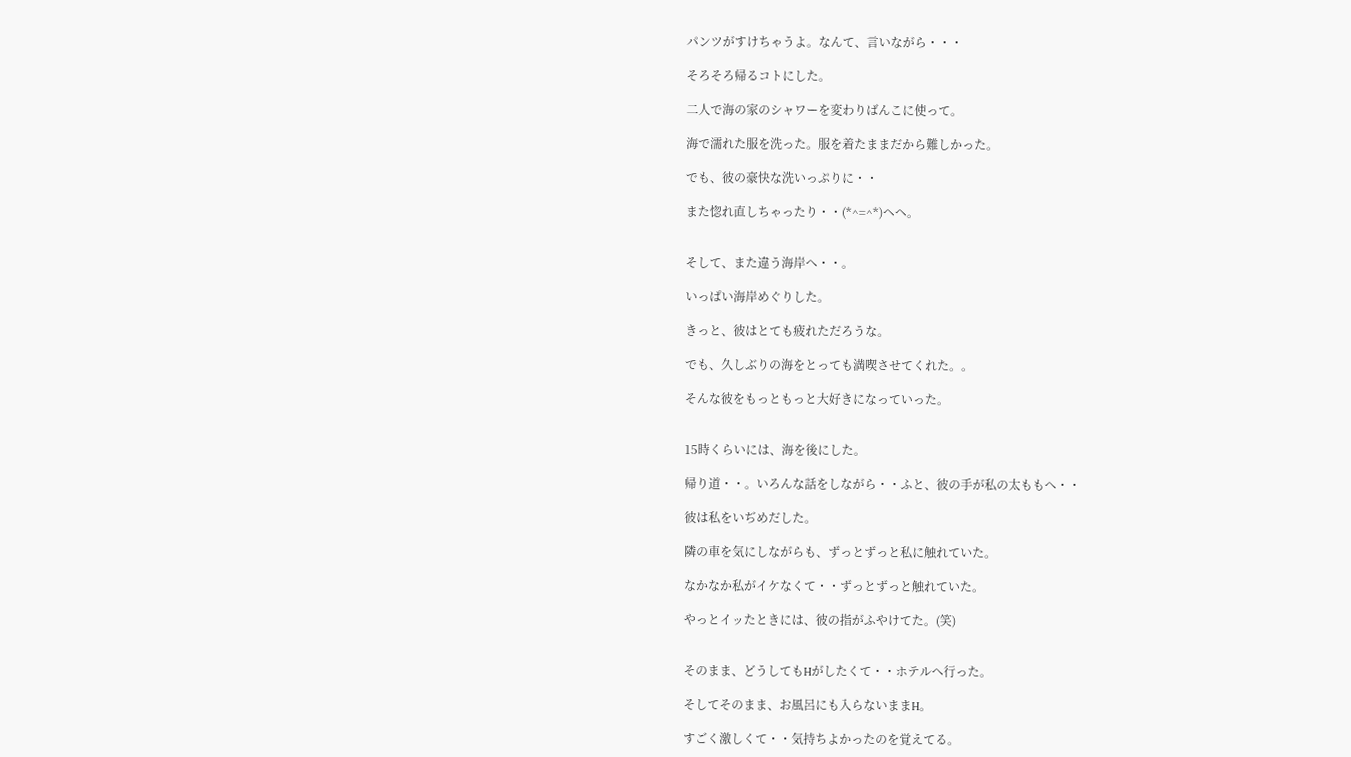パンツがすけちゃうよ。なんて、言いながら・・・

そろそろ帰るコトにした。

二人で海の家のシャワーを変わりばんこに使って。

海で濡れた服を洗った。服を着たままだから難しかった。

でも、彼の豪快な洗いっぷりに・・

また惚れ直しちゃったり・・(*^=^*)ヘヘ。


そして、また違う海岸へ・・。

いっぱい海岸めぐりした。

きっと、彼はとても疲れただろうな。

でも、久しぶりの海をとっても満喫させてくれた。。

そんな彼をもっともっと大好きになっていった。


15時くらいには、海を後にした。

帰り道・・。いろんな話をしながら・・ふと、彼の手が私の太ももへ・・

彼は私をいぢめだした。

隣の車を気にしながらも、ずっとずっと私に触れていた。

なかなか私がイケなくて・・ずっとずっと触れていた。

やっとイッたときには、彼の指がふやけてた。(笑)


そのまま、どうしてもHがしたくて・・ホテルへ行った。

そしてそのまま、お風呂にも入らないままH。

すごく激しくて・・気持ちよかったのを覚えてる。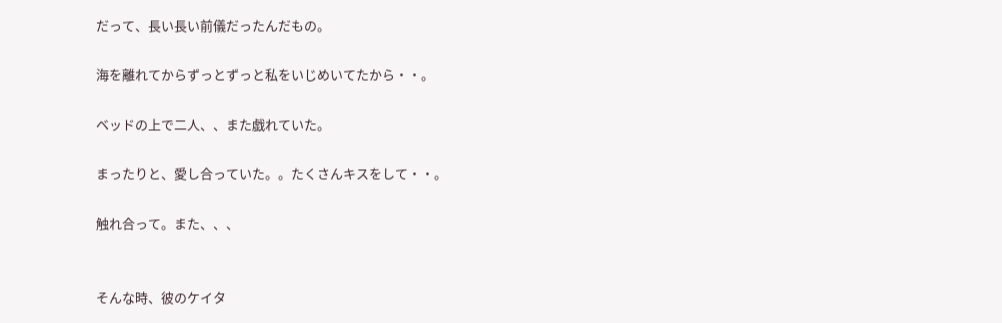だって、長い長い前儀だったんだもの。

海を離れてからずっとずっと私をいじめいてたから・・。

ベッドの上で二人、、また戯れていた。

まったりと、愛し合っていた。。たくさんキスをして・・。

触れ合って。また、、、


そんな時、彼のケイタ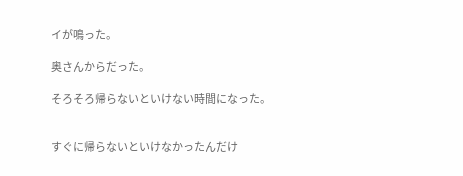イが鳴った。

奥さんからだった。

そろそろ帰らないといけない時間になった。


すぐに帰らないといけなかったんだけ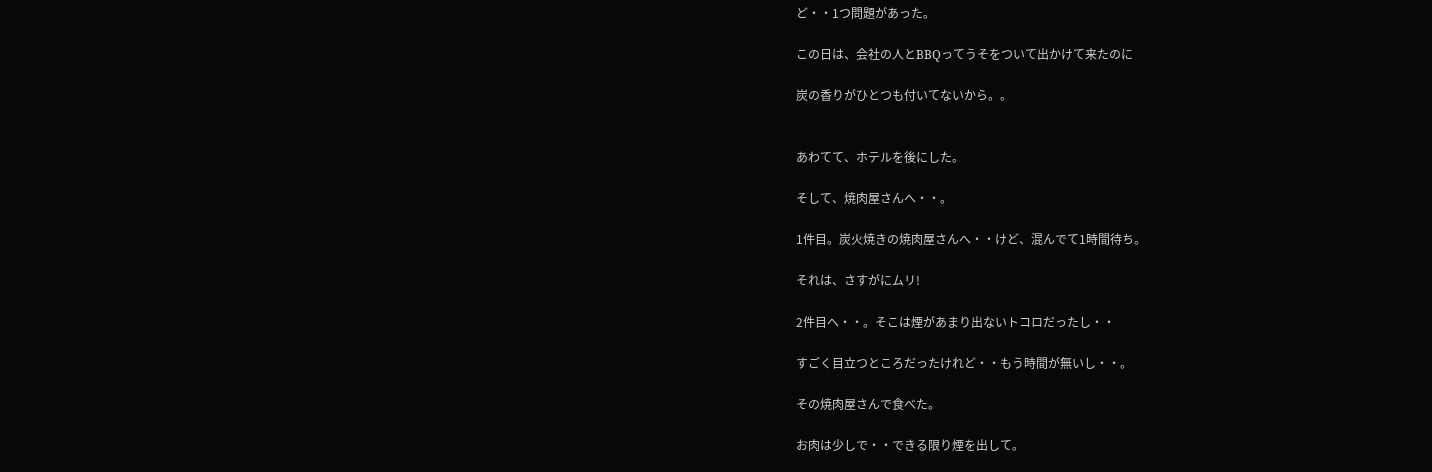ど・・1つ問題があった。

この日は、会社の人とBBQってうそをついて出かけて来たのに

炭の香りがひとつも付いてないから。。


あわてて、ホテルを後にした。

そして、焼肉屋さんへ・・。

1件目。炭火焼きの焼肉屋さんへ・・けど、混んでて1時間待ち。

それは、さすがにムリ!

2件目へ・・。そこは煙があまり出ないトコロだったし・・

すごく目立つところだったけれど・・もう時間が無いし・・。

その焼肉屋さんで食べた。

お肉は少しで・・できる限り煙を出して。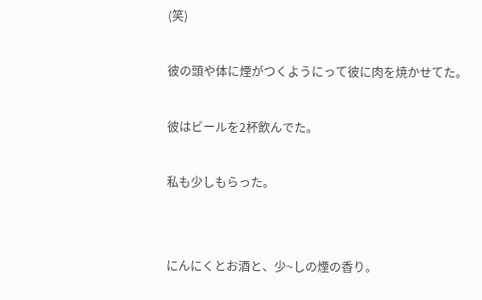(笑)

彼の頭や体に煙がつくようにって彼に肉を焼かせてた。

彼はビールを2杯飲んでた。

私も少しもらった。


にんにくとお酒と、少~しの煙の香り。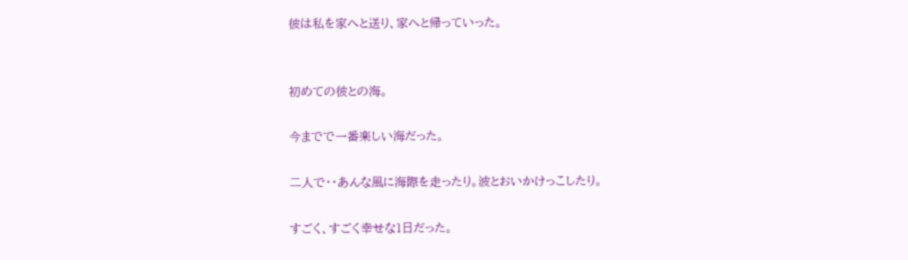彼は私を家へと送り、家へと帰っていった。


初めての彼との海。

今までで一番楽しい海だった。

二人で・・あんな風に海際を走ったり。波とおいかけっこしたり。

すごく、すごく幸せな1日だった。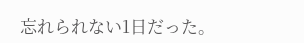忘れられない1日だった。